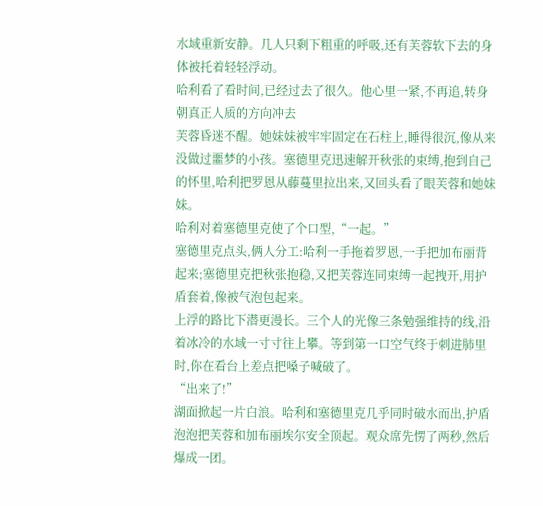水域重新安静。几人只剩下粗重的呼吸,还有芙蓉软下去的身体被托着轻轻浮动。
哈利看了看时间,已经过去了很久。他心里一紧,不再追,转身朝真正人质的方向冲去
芙蓉昏迷不醒。她妹妹被牢牢固定在石柱上,睡得很沉,像从来没做过噩梦的小孩。塞德里克迅速解开秋张的束缚,抱到自己的怀里,哈利把罗恩从藤蔓里拉出来,又回头看了眼芙蓉和她妹妹。
哈利对着塞德里克使了个口型,“一起。”
塞德里克点头,俩人分工:哈利一手拖着罗恩,一手把加布丽背起来;塞德里克把秋张抱稳,又把芙蓉连同束缚一起拽开,用护盾套着,像被气泡包起来。
上浮的路比下潜更漫长。三个人的光像三条勉强维持的线,沿着冰冷的水域一寸寸往上攀。等到第一口空气终于刺进肺里时,你在看台上差点把嗓子喊破了。
“出来了!”
湖面掀起一片白浪。哈利和塞德里克几乎同时破水而出,护盾泡泡把芙蓉和加布丽埃尔安全顶起。观众席先愣了两秒,然后爆成一团。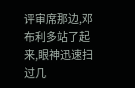评审席那边,邓布利多站了起来,眼神迅速扫过几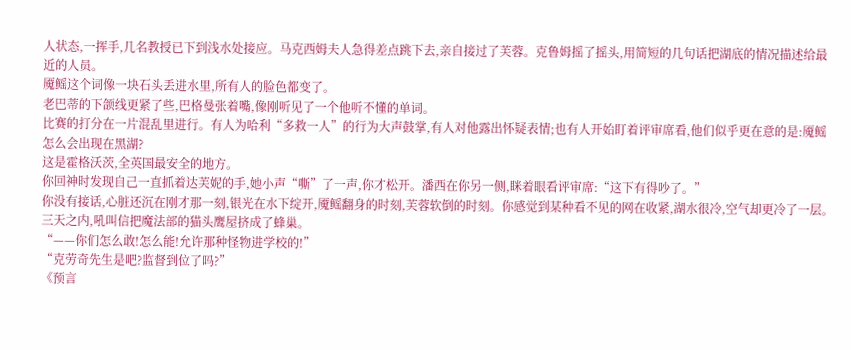人状态,一挥手,几名教授已下到浅水处接应。马克西姆夫人急得差点跳下去,亲自接过了芙蓉。克鲁姆摇了摇头,用简短的几句话把湖底的情况描述给最近的人员。
魇鳐这个词像一块石头丢进水里,所有人的脸色都变了。
老巴蒂的下颌线更紧了些,巴格曼张着嘴,像刚听见了一个他听不懂的单词。
比赛的打分在一片混乱里进行。有人为哈利“多救一人”的行为大声鼓掌,有人对他露出怀疑表情;也有人开始盯着评审席看,他们似乎更在意的是:魇鳐怎么会出现在黑湖?
这是霍格沃茨,全英国最安全的地方。
你回神时发现自己一直抓着达芙妮的手,她小声“嘶”了一声,你才松开。潘西在你另一侧,眯着眼看评审席:“这下有得吵了。”
你没有接话,心脏还沉在刚才那一刻,银光在水下绽开,魇鳐翻身的时刻,芙蓉软倒的时刻。你感觉到某种看不见的网在收紧,湖水很冷,空气却更冷了一层。
三天之内,吼叫信把魔法部的猫头鹰屋挤成了蜂巢。
“——你们怎么敢!怎么能!允许那种怪物进学校的!”
“克劳奇先生是吧?监督到位了吗?”
《预言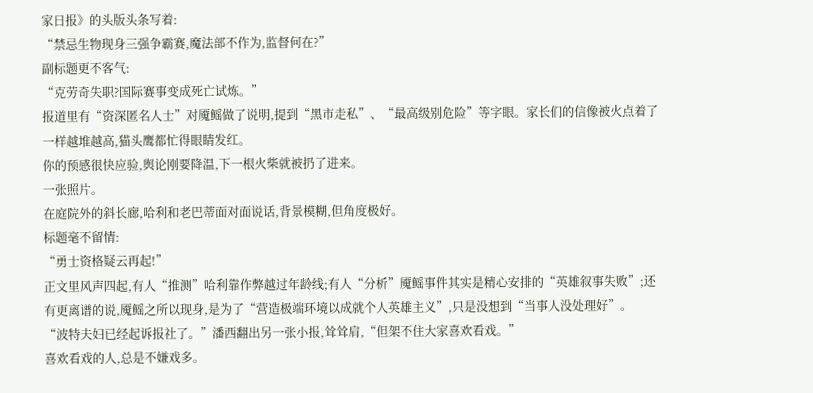家日报》的头版头条写着:
“禁忌生物现身三强争霸赛,魔法部不作为,监督何在?”
副标题更不客气:
“克劳奇失职?国际赛事变成死亡试炼。”
报道里有“资深匿名人士”对魇鳐做了说明,提到“黑市走私”、“最高级别危险”等字眼。家长们的信像被火点着了一样越堆越高,猫头鹰都忙得眼睛发红。
你的预感很快应验,舆论刚要降温,下一根火柴就被扔了进来。
一张照片。
在庭院外的斜长廊,哈利和老巴蒂面对面说话,背景模糊,但角度极好。
标题毫不留情:
“勇士资格疑云再起!”
正文里风声四起,有人“推测”哈利靠作弊越过年龄线;有人“分析”魇鳐事件其实是精心安排的“英雄叙事失败”;还有更离谱的说,魇鳐之所以现身,是为了“营造极端环境以成就个人英雄主义”,只是没想到“当事人没处理好”。
“波特夫妇已经起诉报社了。”潘西翻出另一张小报,耸耸肩,“但架不住大家喜欢看戏。”
喜欢看戏的人,总是不嫌戏多。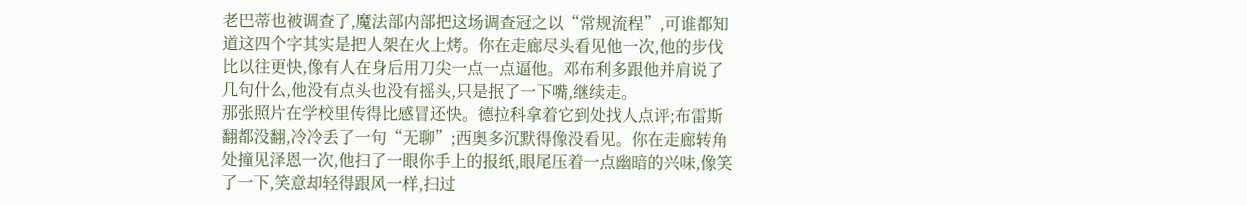老巴蒂也被调查了,魔法部内部把这场调查冠之以“常规流程”,可谁都知道这四个字其实是把人架在火上烤。你在走廊尽头看见他一次,他的步伐比以往更快,像有人在身后用刀尖一点一点逼他。邓布利多跟他并肩说了几句什么,他没有点头也没有摇头,只是抿了一下嘴,继续走。
那张照片在学校里传得比感冒还快。德拉科拿着它到处找人点评;布雷斯翻都没翻,冷冷丢了一句“无聊”;西奥多沉默得像没看见。你在走廊转角处撞见泽恩一次,他扫了一眼你手上的报纸,眼尾压着一点幽暗的兴味,像笑了一下,笑意却轻得跟风一样,扫过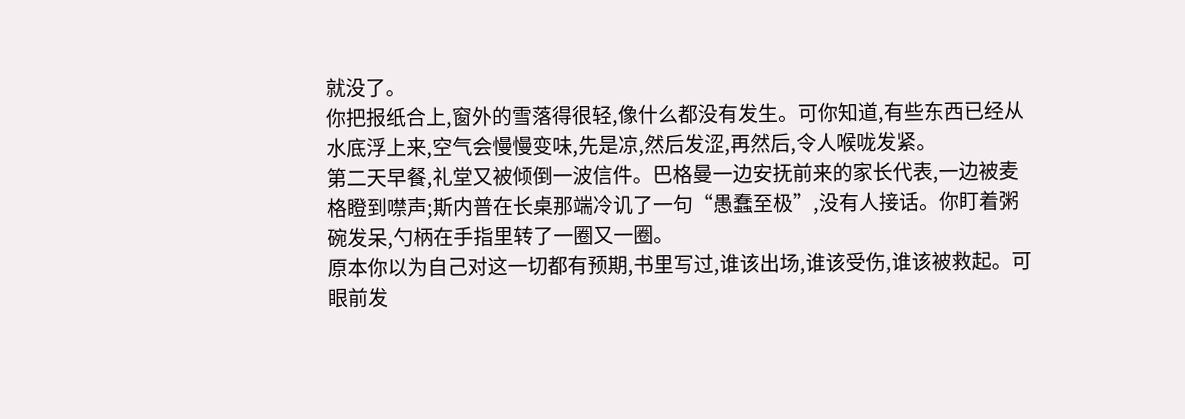就没了。
你把报纸合上,窗外的雪落得很轻,像什么都没有发生。可你知道,有些东西已经从水底浮上来,空气会慢慢变味,先是凉,然后发涩,再然后,令人喉咙发紧。
第二天早餐,礼堂又被倾倒一波信件。巴格曼一边安抚前来的家长代表,一边被麦格瞪到噤声;斯内普在长桌那端冷讥了一句“愚蠢至极”,没有人接话。你盯着粥碗发呆,勺柄在手指里转了一圈又一圈。
原本你以为自己对这一切都有预期,书里写过,谁该出场,谁该受伤,谁该被救起。可眼前发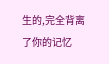生的,完全背离了你的记忆